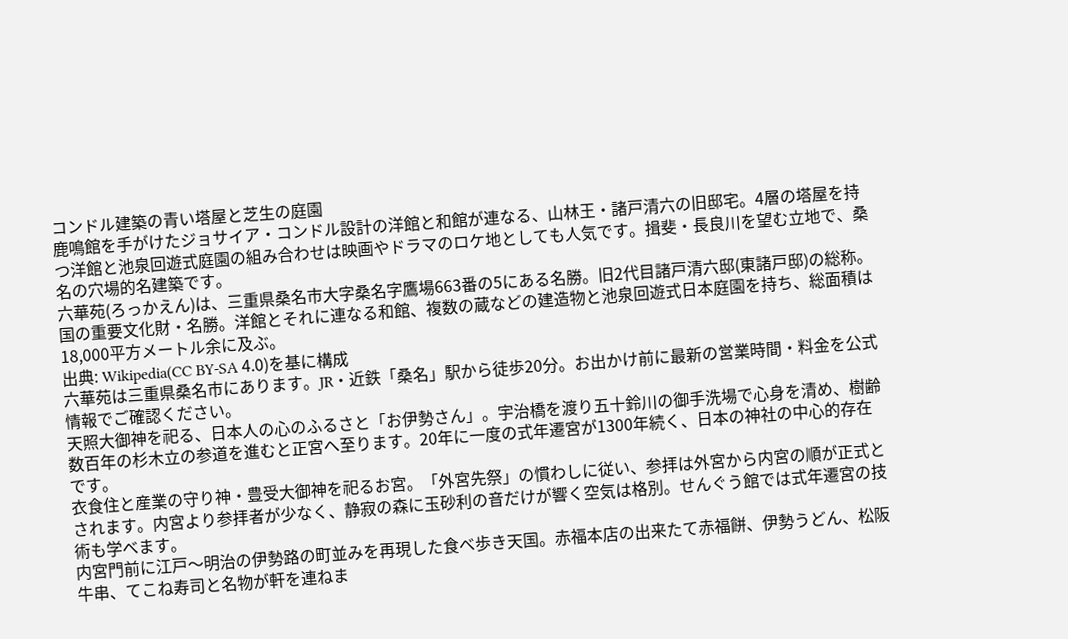コンドル建築の青い塔屋と芝生の庭園
鹿鳴館を手がけたジョサイア・コンドル設計の洋館と和館が連なる、山林王・諸戸清六の旧邸宅。4層の塔屋を持つ洋館と池泉回遊式庭園の組み合わせは映画やドラマのロケ地としても人気です。揖斐・長良川を望む立地で、桑名の穴場的名建築です。
六華苑(ろっかえん)は、三重県桑名市大字桑名字鷹場663番の5にある名勝。旧2代目諸戸清六邸(東諸戸邸)の総称。国の重要文化財・名勝。洋館とそれに連なる和館、複数の蔵などの建造物と池泉回遊式日本庭園を持ち、総面積は18,000平方メートル余に及ぶ。
出典: Wikipedia(CC BY-SA 4.0)を基に構成
六華苑は三重県桑名市にあります。JR・近鉄「桑名」駅から徒歩20分。お出かけ前に最新の営業時間・料金を公式情報でご確認ください。
天照大御神を祀る、日本人の心のふるさと「お伊勢さん」。宇治橋を渡り五十鈴川の御手洗場で心身を清め、樹齢数百年の杉木立の参道を進むと正宮へ至ります。20年に一度の式年遷宮が1300年続く、日本の神社の中心的存在です。
衣食住と産業の守り神・豊受大御神を祀るお宮。「外宮先祭」の慣わしに従い、参拝は外宮から内宮の順が正式とされます。内宮より参拝者が少なく、静寂の森に玉砂利の音だけが響く空気は格別。せんぐう館では式年遷宮の技術も学べます。
内宮門前に江戸〜明治の伊勢路の町並みを再現した食べ歩き天国。赤福本店の出来たて赤福餅、伊勢うどん、松阪牛串、てこね寿司と名物が軒を連ねま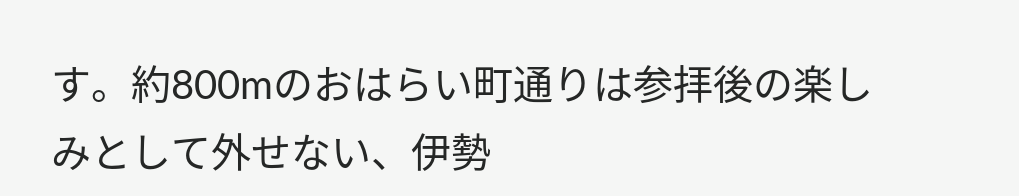す。約800mのおはらい町通りは参拝後の楽しみとして外せない、伊勢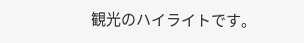観光のハイライトです。